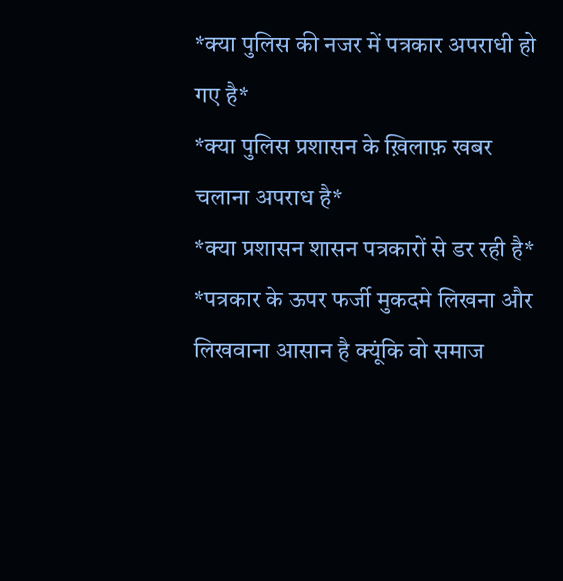*क्या पुलिस की नजर में पत्रकार अपराधी हो गए है*
*क्या पुलिस प्रशासन के ख़िलाफ़ खबर चलाना अपराध है*
*क्या प्रशासन शासन पत्रकारों से डर रही है*
*पत्रकार के ऊपर फर्जी मुकदमे लिखना और लिखवाना आसान है क्यूंकि वो समाज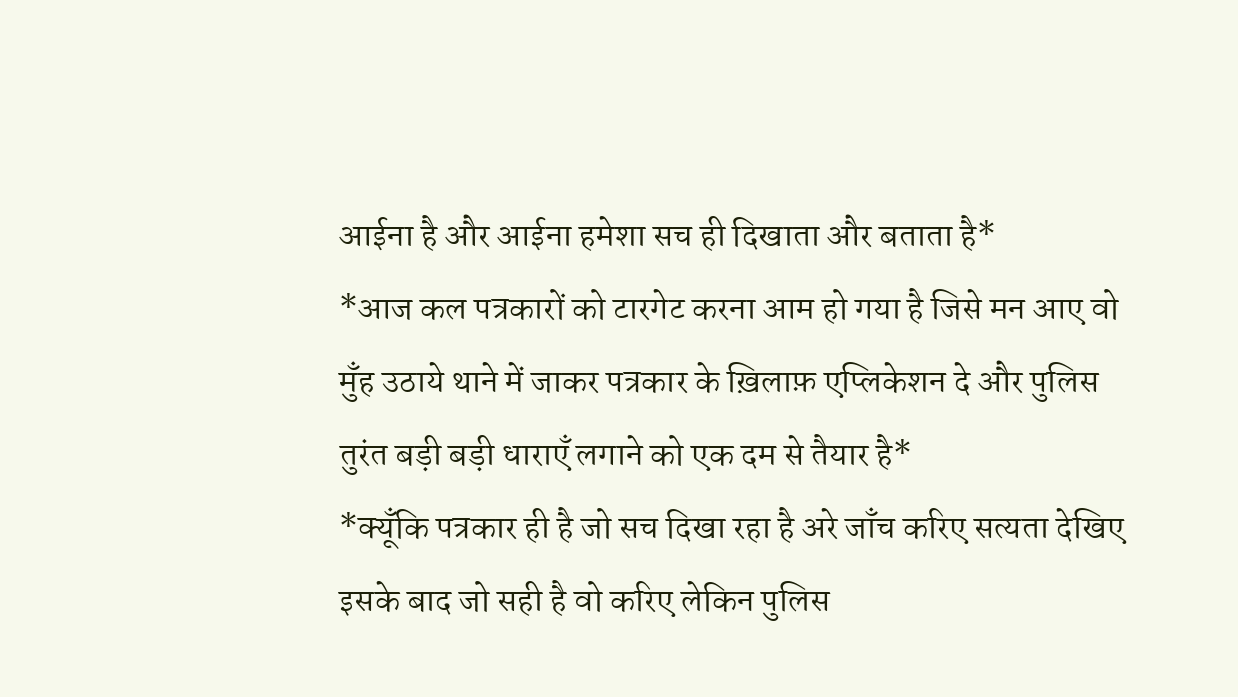आईना है और आईना हमेशा सच ही दिखाता और बताता है*
*आज कल पत्रकारों को टारगेट करना आम हो गया है जिसे मन आए वो मुँह उठाये थाने में जाकर पत्रकार के ख़िलाफ़ एप्लिकेशन दे और पुलिस तुरंत बड़ी बड़ी धाराएँ लगाने को एक दम से तैयार है*
*क्यूँकि पत्रकार ही है जो सच दिखा रहा है अरे जाँच करिए सत्यता देखिए इसके बाद जो सही है वो करिए लेकिन पुलिस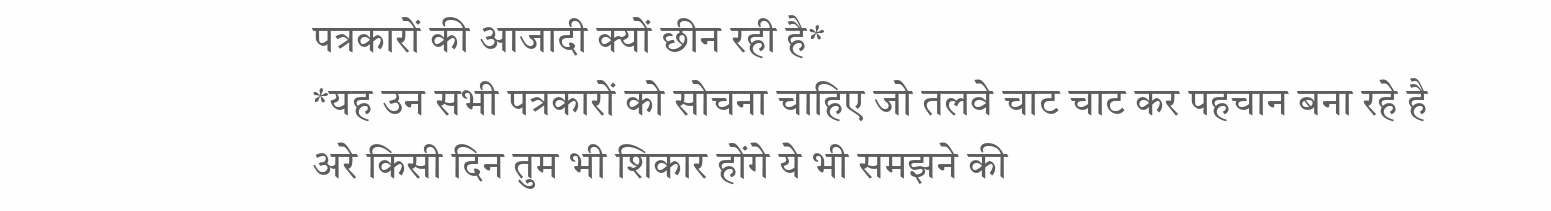पत्रकारों की आजादी क्यों छीन रही है*
*यह उन सभी पत्रकारों को सोचना चाहिए जो तलवे चाट चाट कर पहचान बना रहे है अरे किसी दिन तुम भी शिकार होंगे ये भी समझने की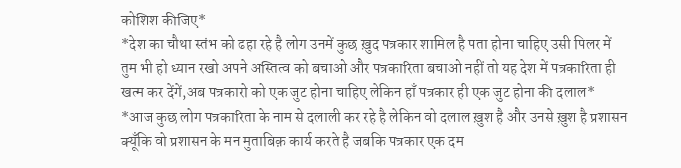कोशिश कीजिए*
*देश का चौथा स्तंभ को ढहा रहे है लोग उनमें कुछ ख़ुद पत्रकार शामिल है पता होना चाहिए उसी पिलर में तुम भी हो ध्यान रखो अपने अस्तित्व को बचाओ और पत्रकारिता बचाओ नहीं तो यह देश में पत्रकारिता ही खत्म कर देंगें,अब पत्रकारो को एक जुट होना चाहिए लेकिन हाँ पत्रकार ही एक जुट होना की दलाल*
*आज कुछ लोग पत्रकारिता के नाम से दलाली कर रहे है लेकिन वो दलाल ख़ुश है और उनसे ख़ुश है प्रशासन क्यूँकि वो प्रशासन के मन मुताबिक़ कार्य करते है जबकि पत्रकार एक दम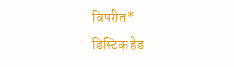विपरीत*
डिस्टिक हेड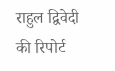राहुल द्विवेदी की रिपोर्ट